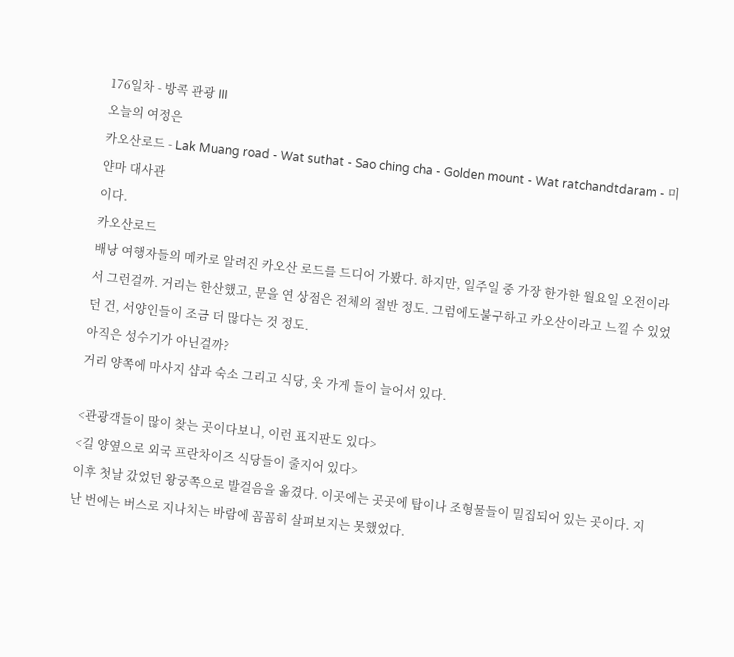176일차 - 방콕 관광 III
오늘의 여정은
카오산로드 - Lak Muang road - Wat suthat - Sao ching cha - Golden mount - Wat ratchandtdaram - 미얀마 대사관
이다.
카오산로드
배낭 여행자들의 메카로 알려진 카오산 로드를 드디어 가봤다. 하지만, 일주일 중 가장 한가한 월요일 오전이라서 그런걸까. 거리는 한산했고, 문을 연 상점은 전체의 절반 정도. 그럼에도불구하고 카오산이라고 느낄 수 있었던 건, 서양인들이 조금 더 많다는 것 정도.
아직은 성수기가 아닌걸까?
거리 양쪽에 마사지 샵과 숙소 그리고 식당, 옷 가게 들이 늘어서 있다.

<관광객들이 많이 찾는 곳이다보니, 이런 표지판도 있다>
<길 양옆으로 외국 프란차이즈 식당들이 줄지어 있다>
이후 첫날 갔었던 왕궁쪽으로 발걸음을 옮겼다. 이곳에는 곳곳에 탑이나 조형물들이 밀집되어 있는 곳이다. 지난 번에는 버스로 지나치는 바람에 꼼꼼히 살펴보지는 못했었다.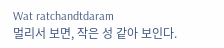Wat ratchandtdaram
멀리서 보면, 작은 성 같아 보인다.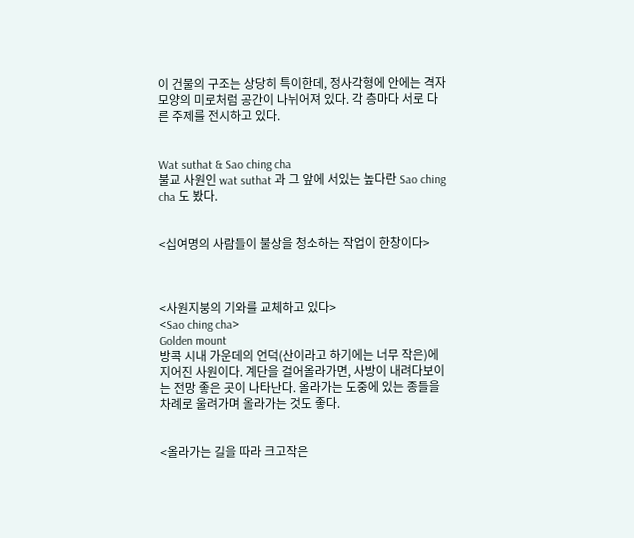이 건물의 구조는 상당히 특이한데, 정사각형에 안에는 격자모양의 미로처럼 공간이 나뉘어져 있다. 각 층마다 서로 다른 주제를 전시하고 있다.


Wat suthat & Sao ching cha
불교 사원인 wat suthat 과 그 앞에 서있는 높다란 Sao ching cha 도 봤다.


<십여명의 사람들이 불상을 청소하는 작업이 한창이다>



<사원지붕의 기와를 교체하고 있다>
<Sao ching cha>
Golden mount
방콕 시내 가운데의 언덕(산이라고 하기에는 너무 작은)에 지어진 사원이다. 계단을 걸어올라가면, 사방이 내려다보이는 전망 좋은 곳이 나타난다. 올라가는 도중에 있는 종들을 차례로 울려가며 올라가는 것도 좋다.


<올라가는 길을 따라 크고작은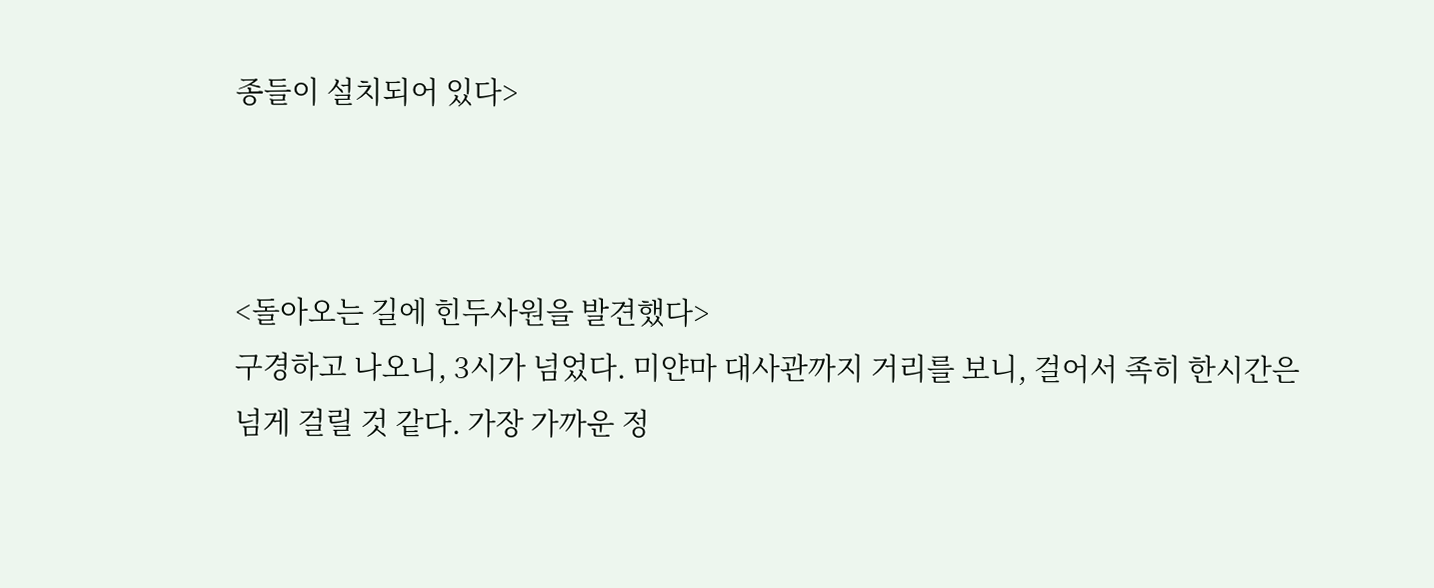종들이 설치되어 있다>



<돌아오는 길에 힌두사원을 발견했다>
구경하고 나오니, 3시가 넘었다. 미얀마 대사관까지 거리를 보니, 걸어서 족히 한시간은 넘게 걸릴 것 같다. 가장 가까운 정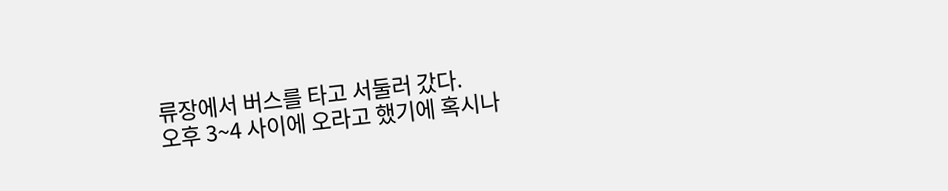류장에서 버스를 타고 서둘러 갔다.
오후 3~4 사이에 오라고 했기에 혹시나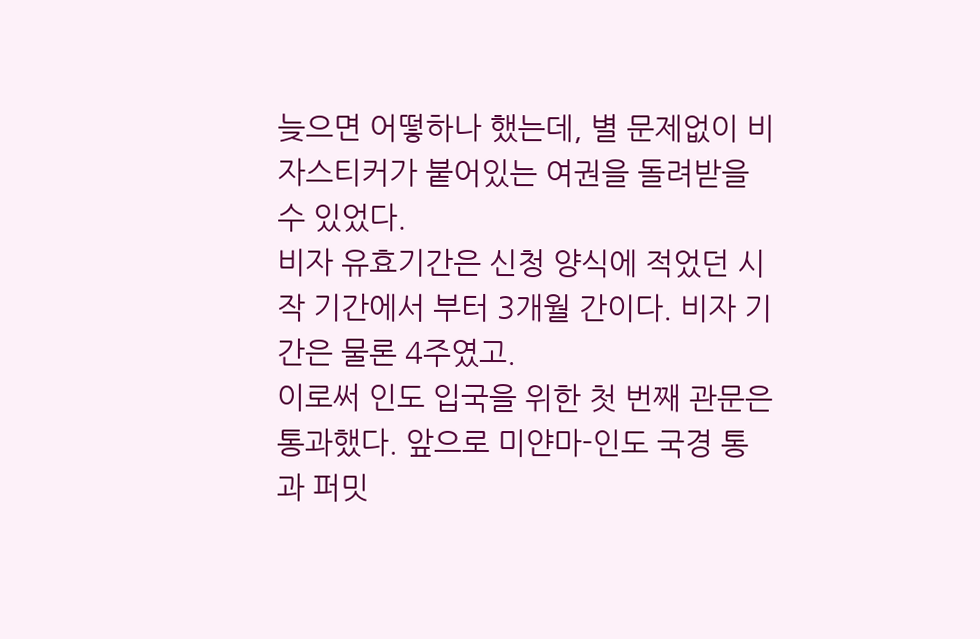늦으면 어떻하나 했는데, 별 문제없이 비자스티커가 붙어있는 여권을 돌려받을 수 있었다.
비자 유효기간은 신청 양식에 적었던 시작 기간에서 부터 3개월 간이다. 비자 기간은 물론 4주였고.
이로써 인도 입국을 위한 첫 번째 관문은 통과했다. 앞으로 미얀마-인도 국경 통과 퍼밋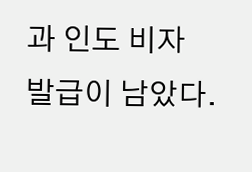과 인도 비자 발급이 남았다.